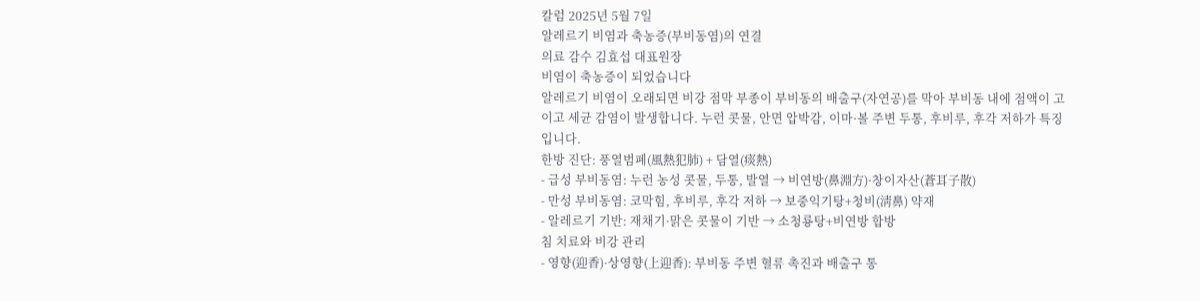칼럼 2025년 5월 7일
알레르기 비염과 축농증(부비동염)의 연결
의료 감수 김효섭 대표원장
비염이 축농증이 되었습니다
알레르기 비염이 오래되면 비강 점막 부종이 부비동의 배출구(자연공)를 막아 부비동 내에 점액이 고이고 세균 감염이 발생합니다. 누런 콧물, 안면 압박감, 이마·볼 주변 두통, 후비루, 후각 저하가 특징입니다.
한방 진단: 풍열범폐(風熱犯肺) + 담열(痰熱)
- 급성 부비동염: 누런 농성 콧물, 두통, 발열 → 비연방(鼻淵方)·창이자산(蒼耳子散)
- 만성 부비동염: 코막힘, 후비루, 후각 저하 → 보중익기탕+청비(淸鼻) 약재
- 알레르기 기반: 재채기·맑은 콧물이 기반 → 소청룡탕+비연방 합방
침 치료와 비강 관리
- 영향(迎香)·상영향(上迎香): 부비동 주변 혈류 촉진과 배출구 통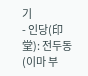기
- 인당(印堂): 전두동(이마 부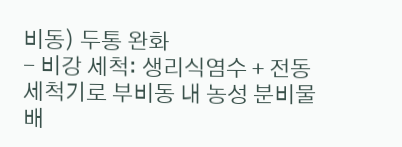비동) 두통 완화
- 비강 세척: 생리식염수 + 전동 세척기로 부비동 내 농성 분비물 배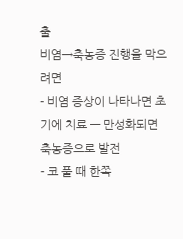출
비염→축농증 진행을 막으려면
- 비염 증상이 나타나면 초기에 치료 — 만성화되면 축농증으로 발전
- 코 풀 때 한쪽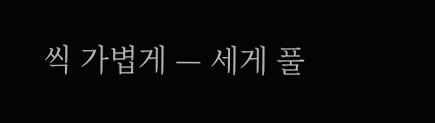씩 가볍게 — 세게 풀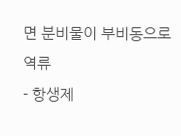면 분비물이 부비동으로 역류
- 항생제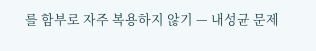를 함부로 자주 복용하지 않기 — 내성균 문제